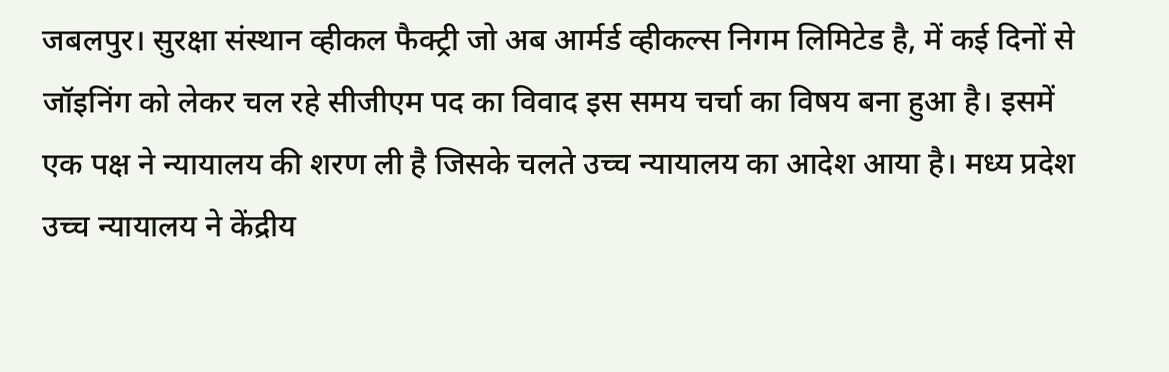जबलपुर। सुरक्षा संस्थान व्हीकल फैक्ट्री जो अब आर्मर्ड व्हीकल्स निगम लिमिटेड है, में कई दिनों से जॉइनिंग को लेकर चल रहे सीजीएम पद का विवाद इस समय चर्चा का विषय बना हुआ है। इसमें एक पक्ष ने न्यायालय की शरण ली है जिसके चलते उच्च न्यायालय का आदेश आया है। मध्य प्रदेश उच्च न्यायालय ने केंद्रीय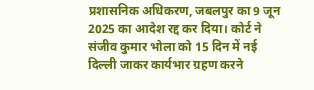प्रशासनिक अधिकरण, जबलपुर का 9 जून 2025 का आदेश रद्द कर दिया। कोर्ट ने संजीव कुमार भोला को 15 दिन में नई दिल्ली जाकर कार्यभार ग्रहण करने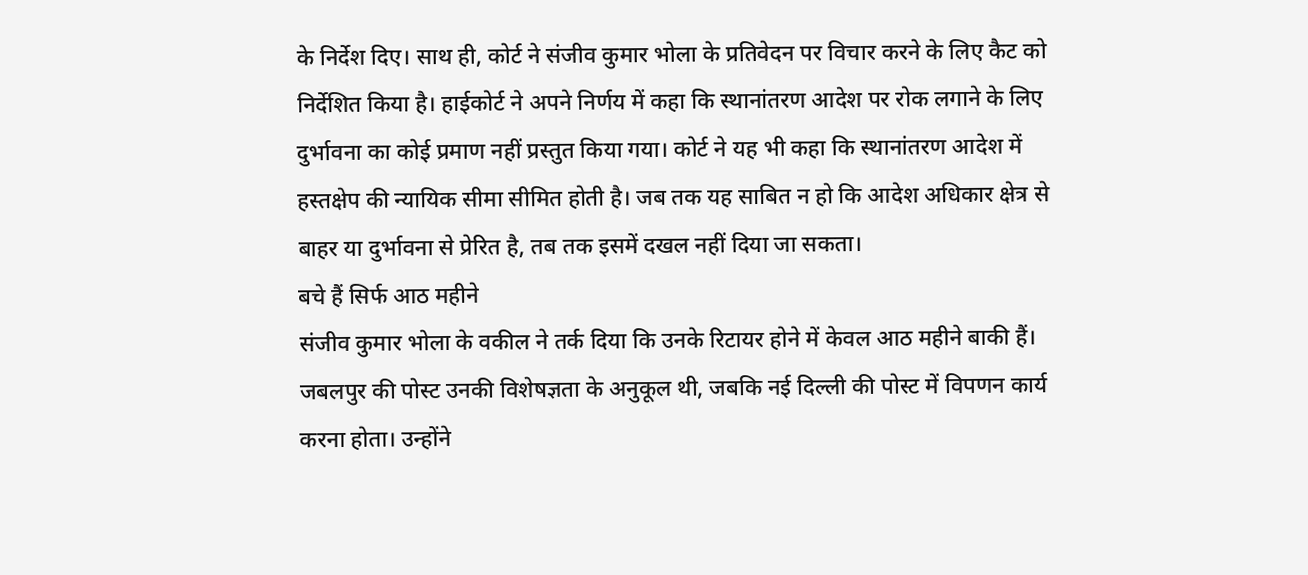के निर्देश दिए। साथ ही, कोर्ट ने संजीव कुमार भोला के प्रतिवेदन पर विचार करने के लिए कैट को निर्देशित किया है। हाईकोर्ट ने अपने निर्णय में कहा कि स्थानांतरण आदेश पर रोक लगाने के लिए दुर्भावना का कोई प्रमाण नहीं प्रस्तुत किया गया। कोर्ट ने यह भी कहा कि स्थानांतरण आदेश में हस्तक्षेप की न्यायिक सीमा सीमित होती है। जब तक यह साबित न हो कि आदेश अधिकार क्षेत्र से बाहर या दुर्भावना से प्रेरित है, तब तक इसमें दखल नहीं दिया जा सकता।
बचे हैं सिर्फ आठ महीने
संजीव कुमार भोला के वकील ने तर्क दिया कि उनके रिटायर होने में केवल आठ महीने बाकी हैं। जबलपुर की पोस्ट उनकी विशेषज्ञता के अनुकूल थी, जबकि नई दिल्ली की पोस्ट में विपणन कार्य करना होता। उन्होंने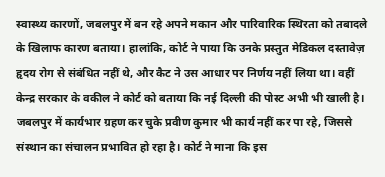स्वास्थ्य कारणों, जबलपुर में बन रहे अपने मकान और पारिवारिक स्थिरता को तबादले के खिलाफ कारण बताया। हालांकि, कोर्ट ने पाया कि उनके प्रस्तुत मेडिकल दस्तावेज़ हृदय रोग से संबंधित नहीं थे, और कैट ने उस आधार पर निर्णय नहीं लिया था। वहीं केन्द्र सरकार के वकील ने कोर्ट को बताया कि नई दिल्ली की पोस्ट अभी भी खाली है। जबलपुर में कार्यभार ग्रहण कर चुके प्रवीण कुमार भी कार्य नहीं कर पा रहे, जिससे संस्थान का संचालन प्रभावित हो रहा है। कोर्ट ने माना कि इस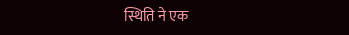स्थिति ने एक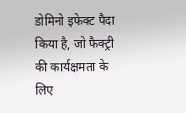डोमिनो इफेक्ट पैदा किया है, जो फैक्ट्री की कार्यक्षमता के लिए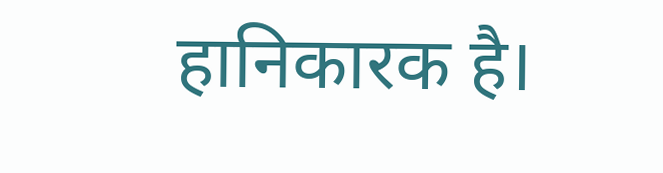हानिकारक है।